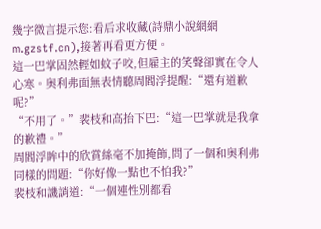幾字微言提示您:看后求收藏(詩鼎小說網網m.gzstf.cn),接著再看更方便。
這一巴掌固然輕如蚊子咬,但雇主的笑聲卻實在令人心寒。奧利弗面無表情聽周閻浮提醒:“還有道歉呢?”
“不用了。”裴枝和高抬下巴:“這一巴掌就是我拿的歉禮。”
周閻浮眸中的欣賞絲毫不加掩飾,問了一個和奧利弗同樣的問題:“你好像一點也不怕我?”
裴枝和譏誚道:“一個連性別都看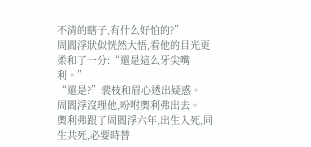不清的瞎子,有什么好怕的?”
周閻浮狀似恍然大悟,看他的目光更柔和了一分:“還是這么牙尖嘴利。”
“還是?”裴枝和眉心透出疑惑。
周閻浮沒理他,吩咐奧利弗出去。
奧利弗跟了周閻浮六年,出生入死,同生共死,必要時替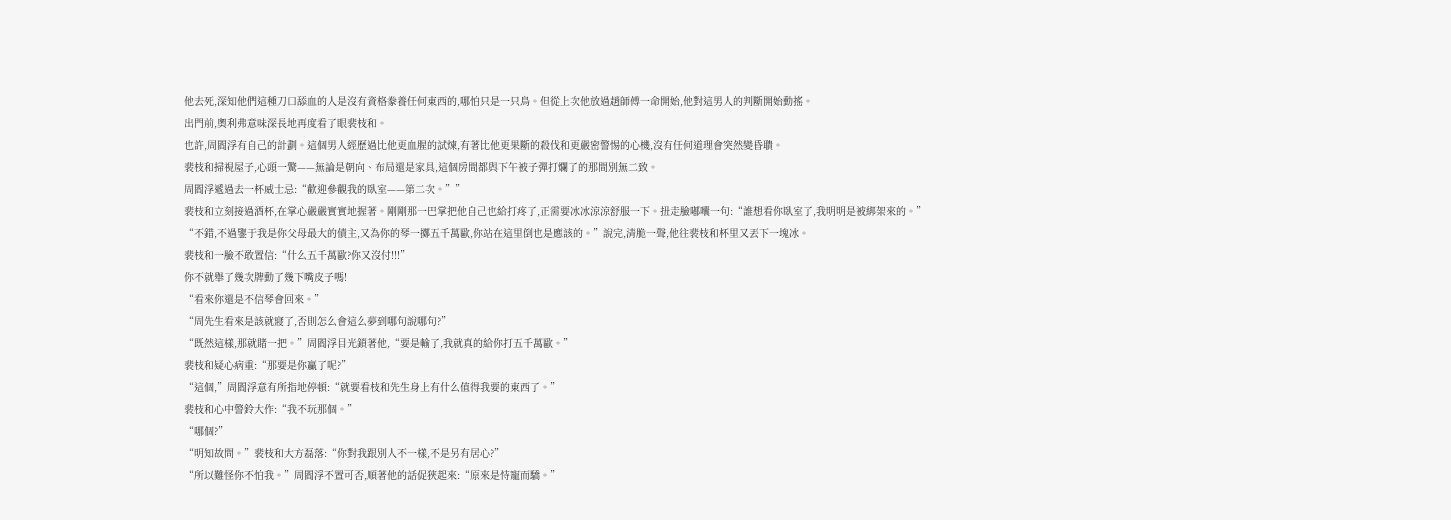他去死,深知他們這種刀口舔血的人是沒有資格豢養任何東西的,哪怕只是一只鳥。但從上次他放過趙師傅一命開始,他對這男人的判斷開始動搖。
出門前,奧利弗意味深長地再度看了眼裴枝和。
也許,周閻浮有自己的計劃。這個男人經歷過比他更血腥的試煉,有著比他更果斷的殺伐和更嚴密警惕的心機,沒有任何道理會突然變昏聵。
裴枝和掃視屋子,心頭一驚——無論是朝向、布局還是家具,這個房間都與下午被子彈打爛了的那間別無二致。
周閻浮遞過去一杯威士忌:“歡迎參觀我的臥室——第二次。””
裴枝和立刻接過酒杯,在掌心嚴嚴實實地握著。剛剛那一巴掌把他自己也給打疼了,正需要冰冰涼涼舒服一下。扭走臉嘟囔一句:“誰想看你臥室了,我明明是被綁架來的。”
“不錯,不過鑒于我是你父母最大的債主,又為你的琴一擲五千萬歐,你站在這里倒也是應該的。”說完,清脆一聲,他往裴枝和杯里又丟下一塊冰。
裴枝和一臉不敢置信:“什么五千萬歐?你又沒付!!!”
你不就舉了幾次牌動了幾下嘴皮子嗎!
“看來你還是不信琴會回來。”
“周先生看來是該就寢了,否則怎么會這么夢到哪句說哪句?”
“既然這樣,那就賭一把。”周閻浮目光鎖著他,“要是輸了,我就真的給你打五千萬歐。”
裴枝和疑心病重:“那要是你贏了呢?”
“這個,”周閻浮意有所指地停頓:“就要看枝和先生身上有什么值得我要的東西了。”
裴枝和心中警鈴大作:“我不玩那個。”
“哪個?”
“明知故問。”裴枝和大方磊落:“你對我跟別人不一樣,不是另有居心?”
“所以難怪你不怕我。”周閻浮不置可否,順著他的話促狹起來:“原來是恃寵而驕。”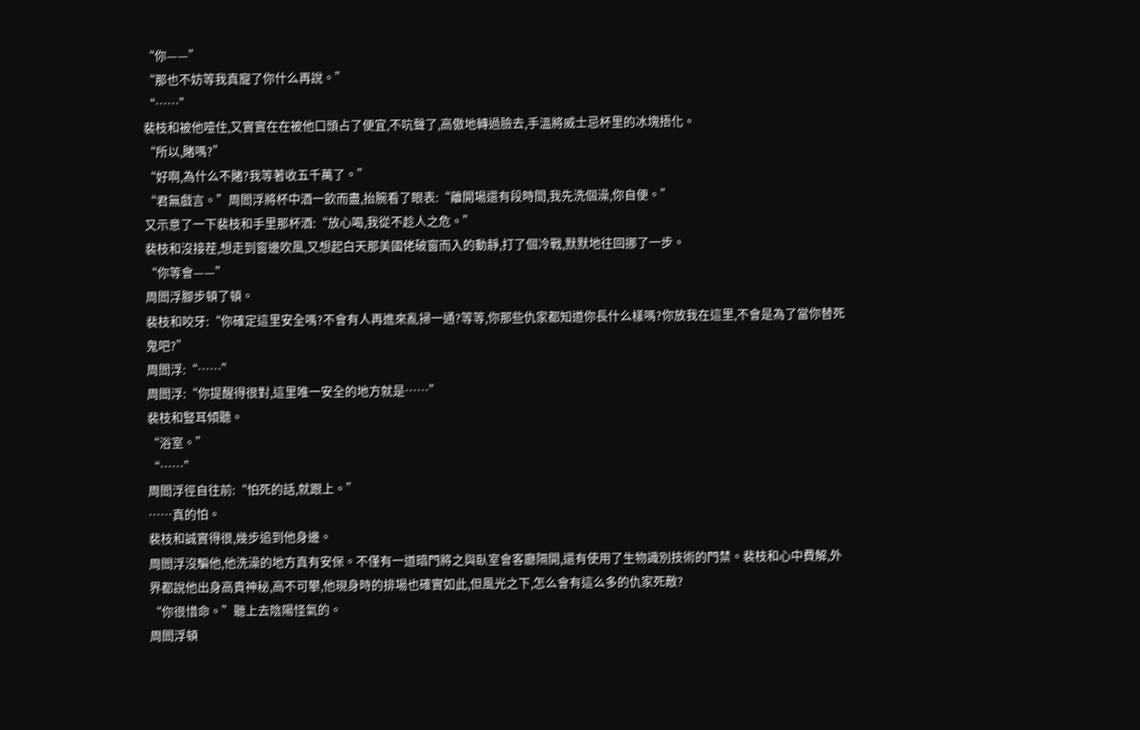“你——”
“那也不妨等我真寵了你什么再說。”
“……”
裴枝和被他噎住,又實實在在被他口頭占了便宜,不吭聲了,高傲地轉過臉去,手溫將威士忌杯里的冰塊捂化。
“所以,賭嗎?”
“好啊,為什么不賭?我等著收五千萬了。”
“君無戲言。”周閻浮將杯中酒一飲而盡,抬腕看了眼表:“離開場還有段時間,我先洗個澡,你自便。”
又示意了一下裴枝和手里那杯酒:“放心喝,我從不趁人之危。”
裴枝和沒接茬,想走到窗邊吹風,又想起白天那美國佬破窗而入的動靜,打了個冷戰,默默地往回挪了一步。
“你等會——”
周閻浮腳步頓了頓。
裴枝和咬牙:“你確定這里安全嗎?不會有人再進來亂掃一通?等等,你那些仇家都知道你長什么樣嗎?你放我在這里,不會是為了當你替死鬼吧?”
周閻浮:“……”
周閻浮:“你提醒得很對,這里唯一安全的地方就是……”
裴枝和豎耳傾聽。
“浴室。”
“……”
周閻浮徑自往前:“怕死的話,就跟上。”
……真的怕。
裴枝和誠實得很,幾步追到他身邊。
周閻浮沒騙他,他洗澡的地方真有安保。不僅有一道暗門將之與臥室會客廳隔開,還有使用了生物識別技術的門禁。裴枝和心中費解,外界都說他出身高貴神秘,高不可攀,他現身時的排場也確實如此,但風光之下,怎么會有這么多的仇家死敵?
“你很惜命。”聽上去陰陽怪氣的。
周閻浮頓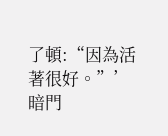了頓:“因為活著很好。”’
暗門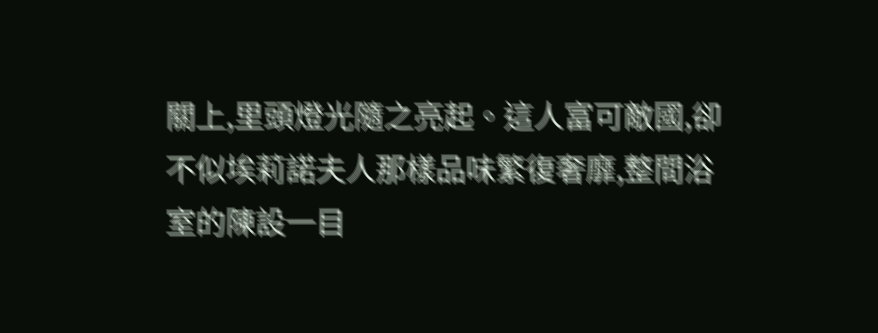關上,里頭燈光隨之亮起。這人富可敵國,卻不似埃莉諾夫人那樣品味繁復奢靡,整間浴室的陳設一目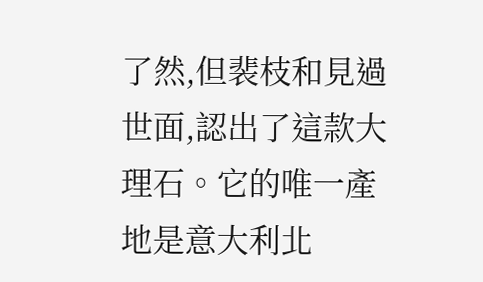了然,但裴枝和見過世面,認出了這款大理石。它的唯一產地是意大利北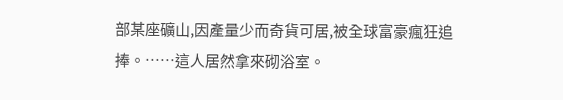部某座礦山,因產量少而奇貨可居,被全球富豪瘋狂追捧。……這人居然拿來砌浴室。